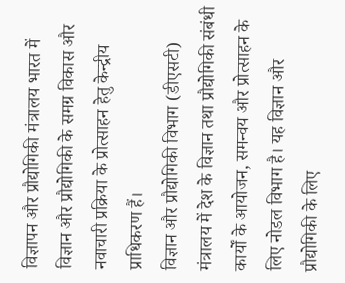विज्ञापन और प्रौद्योगिकी मंत्रालय भारत में विज्ञान और प्रौद्योगिकी के समग्र विकास और नवाचारी प्रक्रिया के प्रोत्साहन हेतु केन्द्रीय प्राधिकरण हैं।
विज्ञान और प्रौद्योगिकी विभाग (डीएसटी) मंत्रालय में देश के विज्ञान तथा प्रौद्योगिकी संबंधी कार्यों के आयोजन, समन्वय और प्रोत्साहन के लिए नोडल विभाग है। यह विज्ञान और प्रौद्योगिकी के लिए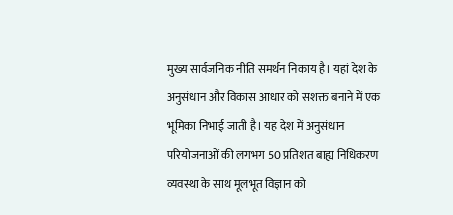मुख्य सार्वजनिक नीति समर्थन निकाय है। यहां देश के अनुसंधान और विकास आधार को सशक्त बनाने में एक भूमिका निभाई जाती है। यह देश में अनुसंधान परियोजनाओं की लगभग 50 प्रतिशत बाह्य निधिकरण व्यवस्था के साथ मूलभूत विज्ञान को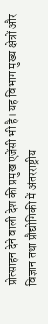प्रोत्साहन देने वाली देश की प्रमुख एजेंसी भी है। यह विभाग मुख्य क्षेत्रों और विज्ञान तथा प्रौद्योगिकी में अंतरराष्ट्रीय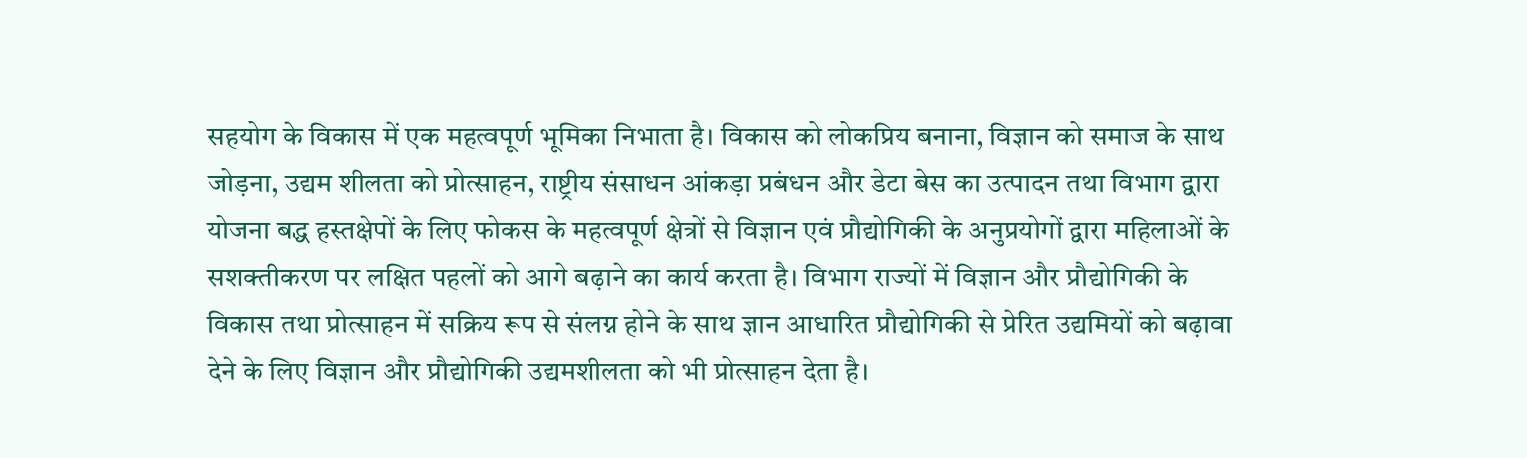सहयोग के विकास में एक महत्वपूर्ण भूमिका निभाता है। विकास को लोकप्रिय बनाना, विज्ञान को समाज के साथ जोड़ना, उद्यम शीलता को प्रोत्साहन, राष्ट्रीय संसाधन आंकड़ा प्रबंधन और डेटा बेस का उत्पादन तथा विभाग द्वारा योजना बद्ध हस्तक्षेपों के लिए फोकस के महत्वपूर्ण क्षेत्रों से विज्ञान एवं प्रौद्योगिकी के अनुप्रयोगों द्वारा महिलाओं के सशक्तीकरण पर लक्षित पहलों को आगे बढ़ाने का कार्य करता है। विभाग राज्यों में विज्ञान और प्रौद्योगिकी के विकास तथा प्रोत्साहन में सक्रिय रूप से संलग्न होने के साथ ज्ञान आधारित प्रौद्योगिकी से प्रेरित उद्यमियों को बढ़ावा देने के लिए विज्ञान और प्रौद्योगिकी उद्यमशीलता को भी प्रोत्साहन देता है।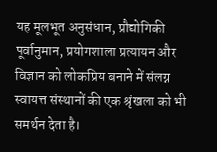यह मूलभूत अनुसंधान, प्रौद्योगिकी पूर्वानुमान, प्रयोगशाला प्रत्यायन और विज्ञान को लोकप्रिय बनाने में संलग्न स्वायत्त संस्थानों की एक श्रृंखला को भी समर्थन देता है।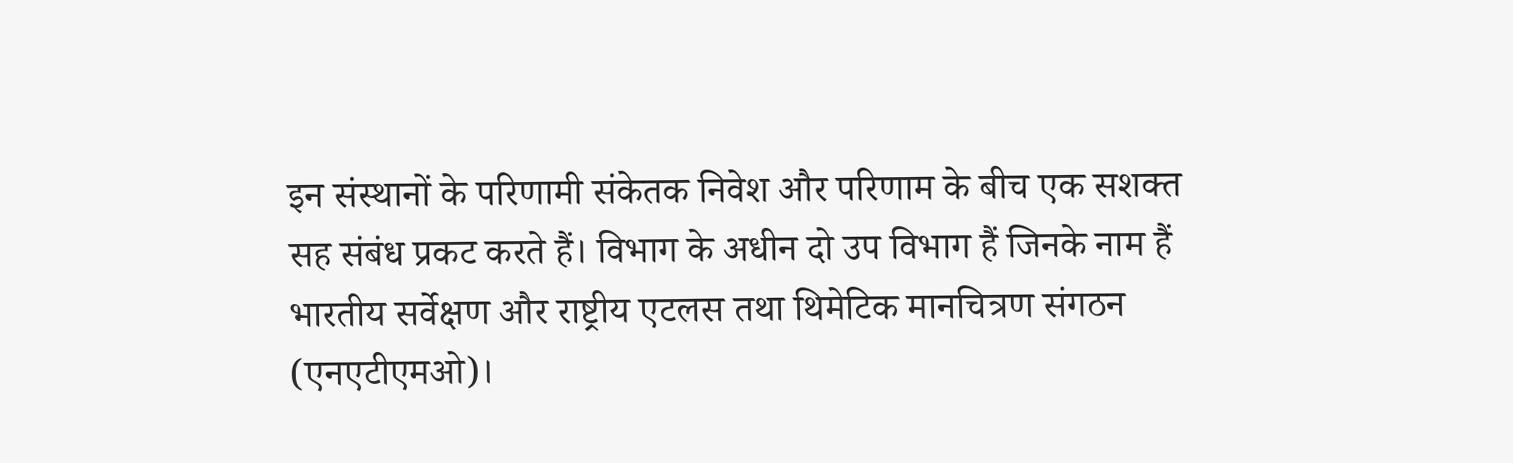इन संस्थानों के परिणामी संकेतक निवेश और परिणाम के बीच एक सशक्त सह संबंध प्रकट करते हैं। विभाग के अधीन दो उप विभाग हैं जिनके नाम हैं भारतीय सर्वेक्षण और राष्ट्रीय एटलस तथा थिमेटिक मानचित्रण संगठन (एनएटीएमओ)।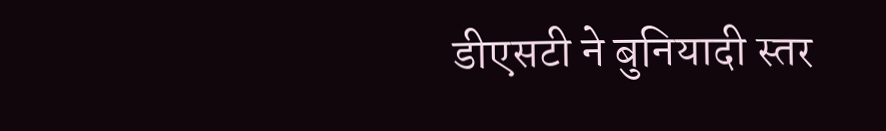डीएसटी ने बुनियादी स्तर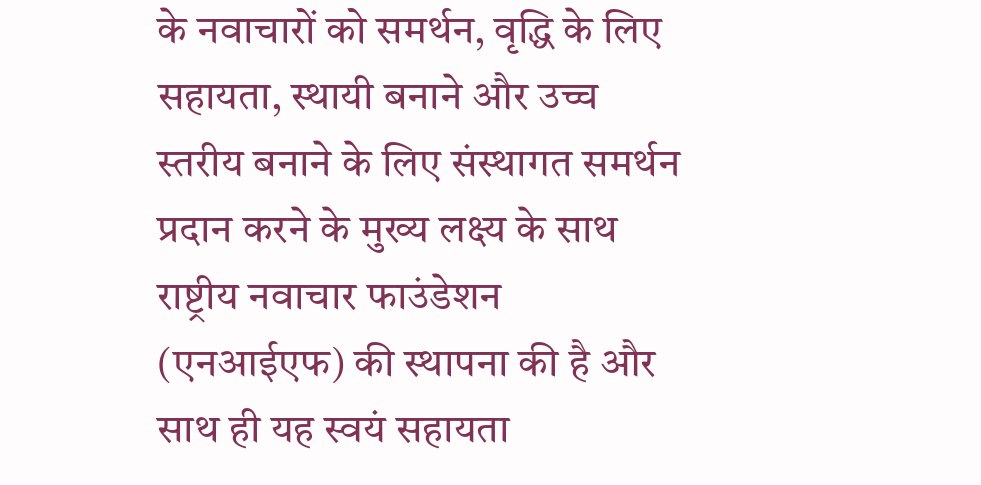के नवाचारों को समर्थन, वृद्धि के लिए सहायता, स्थायी बनाने और उच्च स्तरीय बनाने के लिए संस्थागत समर्थन प्रदान करने के मुख्य लक्ष्य के साथ राष्ट्रीय नवाचार फाउंडेशन (एनआईएफ) की स्थापना की है और साथ ही यह स्वयं सहायता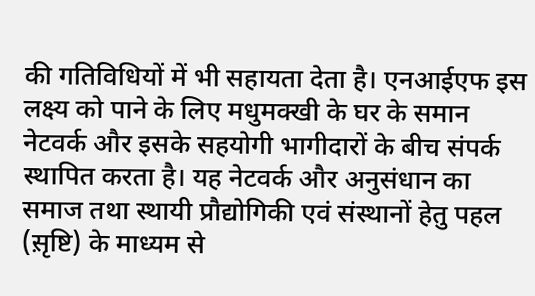की गतिविधियों में भी सहायता देता है। एनआईएफ इस लक्ष्य को पाने के लिए मधुमक्खी के घर के समान नेटवर्क और इसके सहयोगी भागीदारों के बीच संपर्क स्थापित करता है। यह नेटवर्क और अनुसंधान का समाज तथा स्थायी प्रौद्योगिकी एवं संस्थानों हेतु पहल (स़ृष्टि) के माध्यम से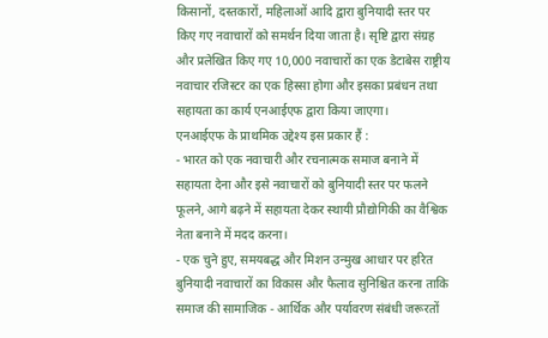किसानों, दस्तकारों, महिलाओं आदि द्वारा बुनियादी स्तर पर किए गए नवाचारों को समर्थन दिया जाता है। सृष्टि द्वारा संग्रह और प्रलेखित किए गए 10,000 नवाचारों का एक डेटाबेस राष्ट्रीय नवाचार रजिस्टर का एक हिस्सा होगा और इसका प्रबंधन तथा सहायता का कार्य एनआईएफ द्वारा किया जाएगा।
एनआईएफ के प्राथमिक उद्देश्य इस प्रकार हैं :
- भारत को एक नवाचारी और रचनात्मक समाज बनाने में सहायता देना और इसे नवाचारों को बुनियादी स्तर पर फलने फूलने, आगे बढ़ने में सहायता देकर स्थायी प्रौद्योगिकी का वैश्विक नेता बनाने में मदद करना।
- एक चुने हुए, समयबद्ध और मिशन उन्मुख आधार पर हरित बुनियादी नवाचारों का विकास और फैलाव सुनिश्चित करना ताकि समाज की सामाजिक - आर्थिक और पर्यावरण संबंधी जरूरतों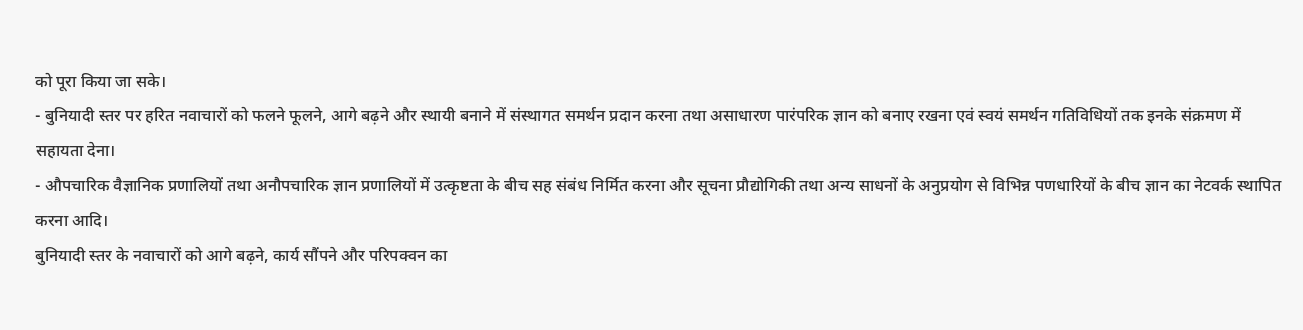को पूरा किया जा सके।
- बुनियादी स्तर पर हरित नवाचारों को फलने फूलने, आगे बढ़ने और स्थायी बनाने में संस्थागत समर्थन प्रदान करना तथा असाधारण पारंपरिक ज्ञान को बनाए रखना एवं स्वयं समर्थन गतिविधियों तक इनके संक्रमण में सहायता देना।
- औपचारिक वैज्ञानिक प्रणालियों तथा अनौपचारिक ज्ञान प्रणालियों में उत्कृष्टता के बीच सह संबंध निर्मित करना और सूचना प्रौद्योगिकी तथा अन्य साधनों के अनुप्रयोग से विभिन्न पणधारियों के बीच ज्ञान का नेटवर्क स्थापित करना आदि।
बुनियादी स्तर के नवाचारों को आगे बढ़ने, कार्य सौंपने और परिपक्वन का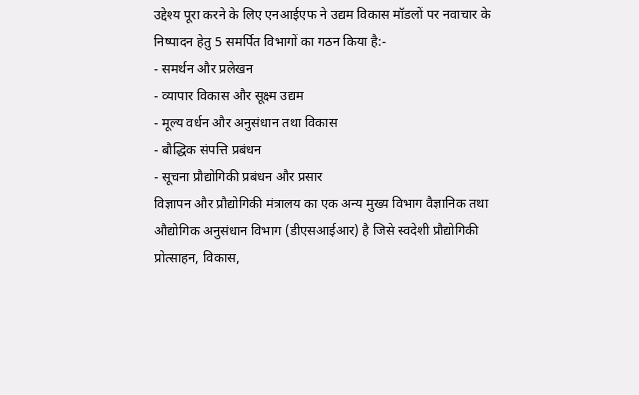उद्देश्य पूरा करने के लिए एनआईएफ ने उद्यम विकास मॉडलों पर नवाचार के निष्पादन हेतु 5 समर्पित विभागों का गठन किया है:-
- समर्थन और प्रलेखन
- व्यापार विकास और सूक्ष्म उद्यम
- मूल्य वर्धन और अनुसंधान तथा विकास
- बौद्धिक संपत्ति प्रबंधन
- सूचना प्रौद्योगिकी प्रबंधन और प्रसार
विज्ञापन और प्रौद्योगिकी मंत्रालय का एक अन्य मुख्य विभाग वैज्ञानिक तथा औद्योगिक अनुसंधान विभाग (डीएसआईआर) है जिसे स्वदेशी प्रौद्योगिकी प्रोत्साहन, विकास,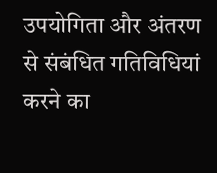उपयोगिता और अंतरण से संबंधित गतिविधियां करने का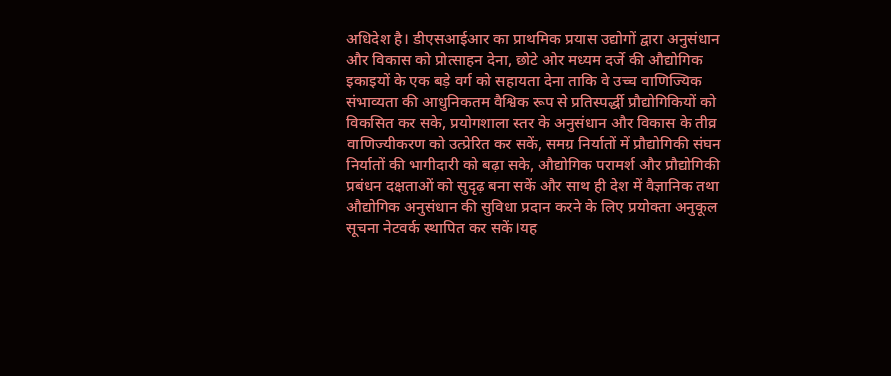अधिदेश है। डीएसआईआर का प्राथमिक प्रयास उद्योगों द्वारा अनुसंधान और विकास को प्रोत्साहन देना, छोटे ओर मध्यम दर्जे की औद्योगिक इकाइयों के एक बड़े वर्ग को सहायता देना ताकि वे उच्च वाणिज्यिक संभाव्यता की आधुनिकतम वैश्विक रूप से प्रतिस्पर्द्धी प्रौद्योगिकियों को विकसित कर सके, प्रयोगशाला स्तर के अनुसंधान और विकास के तीव्र वाणिज्यीकरण को उत्प्रेरित कर सकें, समग्र निर्यातों में प्रौद्योगिकी संघन निर्यातों की भागीदारी को बढ़ा सके, औद्योगिक परामर्श और प्रौद्योगिकी प्रबंधन दक्षताओं को सुदृढ़ बना सकें और साथ ही देश में वैज्ञानिक तथा औद्योगिक अनुसंधान की सुविधा प्रदान करने के लिए प्रयोक्ता अनुकूल सूचना नेटवर्क स्थापित कर सकें।यह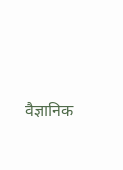वैज्ञानिक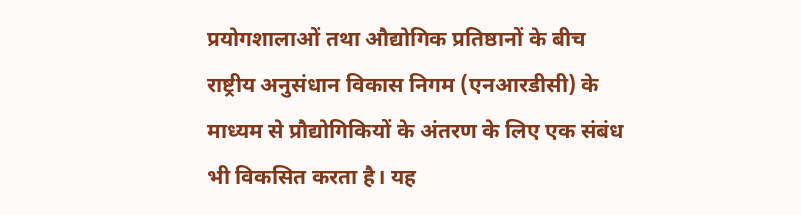प्रयोगशालाओं तथा औद्योगिक प्रतिष्ठानों के बीच राष्ट्रीय अनुसंधान विकास निगम (एनआरडीसी) के माध्यम से प्रौद्योगिकियों के अंतरण के लिए एक संबंध भी विकसित करता है। यह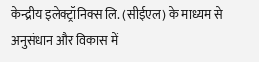केन्द्रीय इलेक्ट्रॉनिक्स लि. (सीईएल) के माध्यम से अनुसंधान और विकास में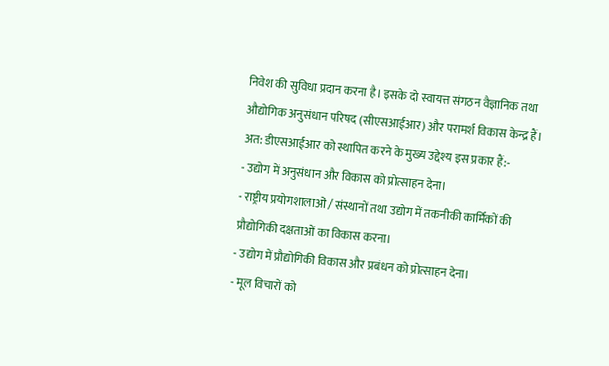निवेश की सुविधा प्रदान करना है। इसके दो स्वायत्त संगठन वैज्ञानिक तथा औद्योगिक अनुसंधान परिषद (सीएसआईआर) और परामर्श विकास केन्द्र हैं।
अत: डीएसआईआर को स्थापित करने के मुख्य उद्देश्य इस प्रकार हैं:-
- उद्योग में अनुसंधान और विकास को प्रोत्साहन देना।
- राष्ट्रीय प्रयोगशालाओं / संस्थानों तथा उद्योग में तकनीकी कार्मिकों की प्रौद्योगिकी दक्षताओं का विकास करना।
- उद्योग में प्रौद्योगिकी विकास और प्रबंधन को प्रोत्साहन देना।
- मूल विचारों को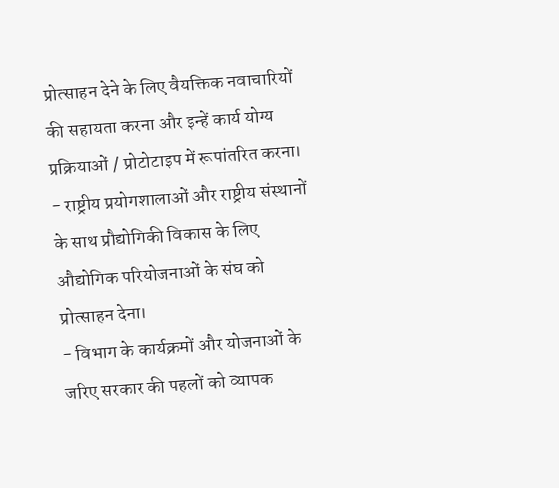प्रोत्साहन देने के लिए वैयक्तिक नवाचारियों की सहायता करना और इन्हें कार्य योग्य प्रक्रियाओं / प्रोटोटाइप में रूपांतरित करना।
- राष्ट्रीय प्रयोगशालाओं और राष्ट्रीय संस्थानों के साथ प्रौद्योगिकी विकास के लिए औद्योगिक परियोजनाओं के संघ को प्रोत्साहन देना।
- विभाग के कार्यक्रमों और योजनाओं के जरिए सरकार की पहलों को व्यापक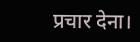प्रचार देना।